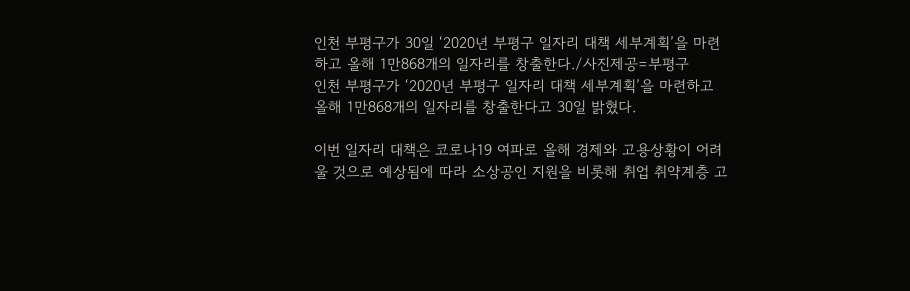인천 부평구가 30일 ‘2020년 부평구 일자리 대책 세부계획’을 마련하고 올해 1만868개의 일자리를 창출한다./사진제공=부평구
인천 부평구가 ‘2020년 부평구 일자리 대책 세부계획’을 마련하고 올해 1만868개의 일자리를 창출한다고 30일 밝혔다.

이번 일자리 대책은 코로나19 여파로 올해 경제와 고용상황이 어려울 것으로 예상됨에 따라 소상공인 지원을 비롯해 취업 취약계층 고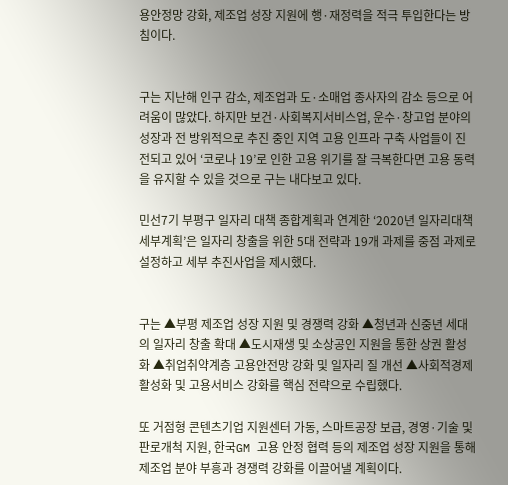용안정망 강화, 제조업 성장 지원에 행·재정력을 적극 투입한다는 방침이다.


구는 지난해 인구 감소, 제조업과 도·소매업 종사자의 감소 등으로 어려움이 많았다. 하지만 보건·사회복지서비스업, 운수·창고업 분야의 성장과 전 방위적으로 추진 중인 지역 고용 인프라 구축 사업들이 진전되고 있어 ‘코로나 19’로 인한 고용 위기를 잘 극복한다면 고용 동력을 유지할 수 있을 것으로 구는 내다보고 있다.

민선7기 부평구 일자리 대책 종합계획과 연계한 ‘2020년 일자리대책 세부계획’은 일자리 창출을 위한 5대 전략과 19개 과제를 중점 과제로 설정하고 세부 추진사업을 제시했다.


구는 ▲부평 제조업 성장 지원 및 경쟁력 강화 ▲청년과 신중년 세대의 일자리 창출 확대 ▲도시재생 및 소상공인 지원을 통한 상권 활성화 ▲취업취약계층 고용안전망 강화 및 일자리 질 개선 ▲사회적경제 활성화 및 고용서비스 강화를 핵심 전략으로 수립했다.

또 거점형 콘텐츠기업 지원센터 가동, 스마트공장 보급, 경영·기술 및 판로개척 지원, 한국GM 고용 안정 협력 등의 제조업 성장 지원을 통해 제조업 분야 부흥과 경쟁력 강화를 이끌어낼 계획이다.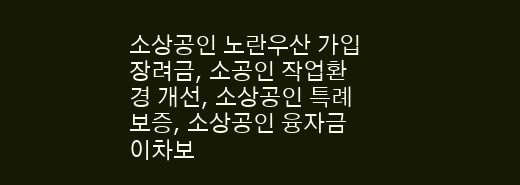소상공인 노란우산 가입 장려금, 소공인 작업환경 개선, 소상공인 특례보증, 소상공인 융자금 이차보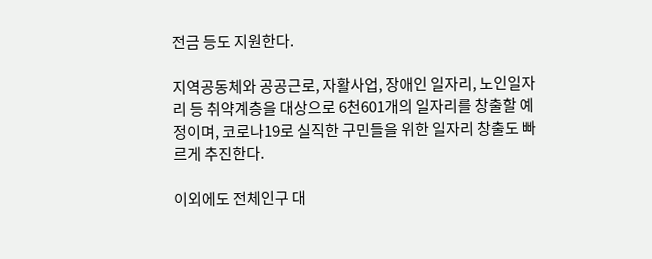전금 등도 지원한다.

지역공동체와 공공근로, 자활사업, 장애인 일자리, 노인일자리 등 취약계층을 대상으로 6천601개의 일자리를 창출할 예정이며, 코로나19로 실직한 구민들을 위한 일자리 창출도 빠르게 추진한다.

이외에도 전체인구 대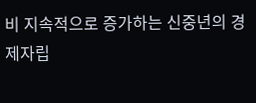비 지속적으로 증가하는 신중년의 경제자립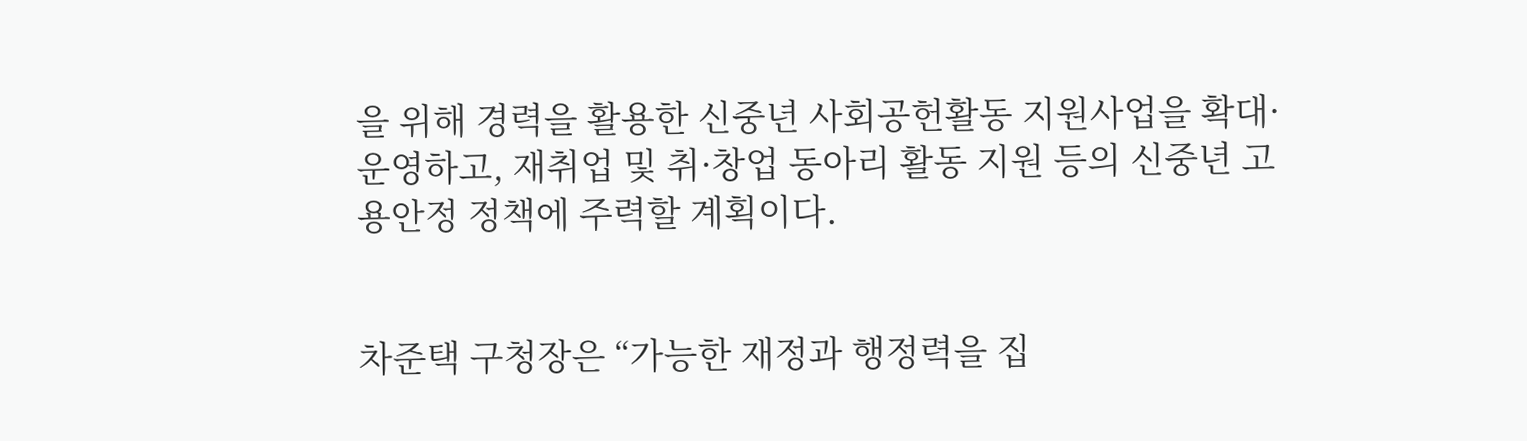을 위해 경력을 활용한 신중년 사회공헌활동 지원사업을 확대·운영하고, 재취업 및 취·창업 동아리 활동 지원 등의 신중년 고용안정 정책에 주력할 계획이다.


차준택 구청장은 “가능한 재정과 행정력을 집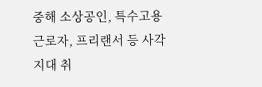중해 소상공인, 특수고용근로자, 프리랜서 등 사각지대 취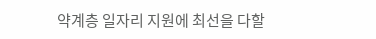약계층 일자리 지원에 최선을 다할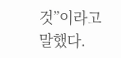것”이라고 말했다.